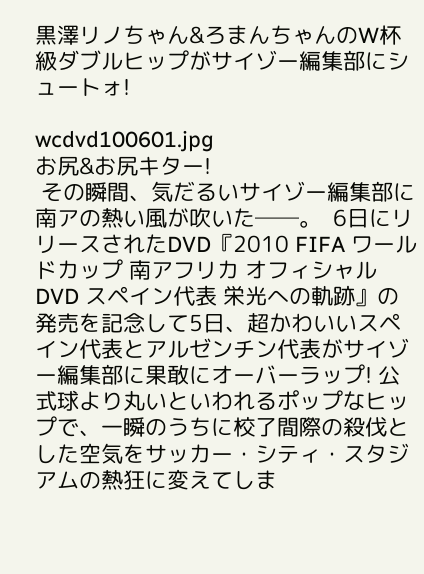黒澤リノちゃん&ろまんちゃんのW杯級ダブルヒップがサイゾー編集部にシュートォ!

wcdvd100601.jpg
お尻&お尻キター!
 その瞬間、気だるいサイゾー編集部に南アの熱い風が吹いた──。  6日にリリースされたDVD『2010 FIFA ワールドカップ 南アフリカ オフィシャルDVD スペイン代表 栄光への軌跡』の発売を記念して5日、超かわいいスペイン代表とアルゼンチン代表がサイゾー編集部に果敢にオーバーラップ! 公式球より丸いといわれるポップなヒップで、一瞬のうちに校了間際の殺伐とした空気をサッカー・シティ・スタジアムの熱狂に変えてしま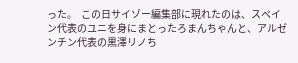った。  この日サイゾー編集部に現れたのは、スペイン代表のユニを身にまとったろまんちゃんと、アルゼンチン代表の黒澤リノち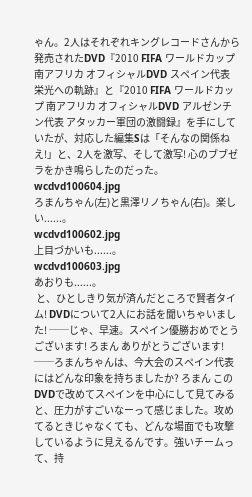ゃん。2人はそれぞれキングレコードさんから発売されたDVD『2010 FIFA ワールドカップ 南アフリカ オフィシャルDVD スペイン代表 栄光への軌跡』と『2010 FIFA ワールドカップ 南アフリカ オフィシャルDVD アルゼンチン代表 アタッカー軍団の激闘録』を手にしていたが、対応した編集Sは「そんなの関係ねえ!」と、2人を激写、そして激写! 心のブブゼラをかき鳴らしたのだった。
wcdvd100604.jpg
ろまんちゃん(左)と黒澤リノちゃん(右)。楽しい......。
wcdvd100602.jpg
上目づかいも......。
wcdvd100603.jpg
あおりも......。
 と、ひとしきり気が済んだところで賢者タイム! DVDについて2人にお話を聞いちゃいました! ──じゃ、早速。スペイン優勝おめでとうございます! ろまん ありがとうございます! ──ろまんちゃんは、今大会のスペイン代表にはどんな印象を持ちましたか? ろまん このDVDで改めてスペインを中心にして見てみると、圧力がすごいなーって感じました。攻めてるときじゃなくても、どんな場面でも攻撃しているように見えるんです。強いチームって、持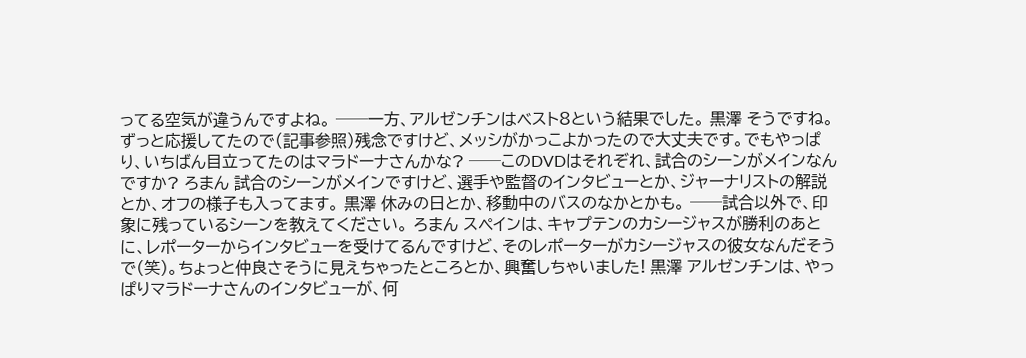ってる空気が違うんですよね。 ──一方、アルゼンチンはベスト8という結果でした。 黒澤 そうですね。ずっと応援してたので(記事参照)残念ですけど、メッシがかっこよかったので大丈夫です。でもやっぱり、いちばん目立ってたのはマラドーナさんかな? ──このDVDはそれぞれ、試合のシーンがメインなんですか? ろまん 試合のシーンがメインですけど、選手や監督のインタビューとか、ジャーナリストの解説とか、オフの様子も入ってます。 黒澤 休みの日とか、移動中のバスのなかとかも。 ──試合以外で、印象に残っているシーンを教えてください。 ろまん スペインは、キャプテンのカシージャスが勝利のあとに、レポーターからインタビューを受けてるんですけど、そのレポーターがカシージャスの彼女なんだそうで(笑)。ちょっと仲良さそうに見えちゃったところとか、興奮しちゃいました! 黒澤 アルゼンチンは、やっぱりマラドーナさんのインタビューが、何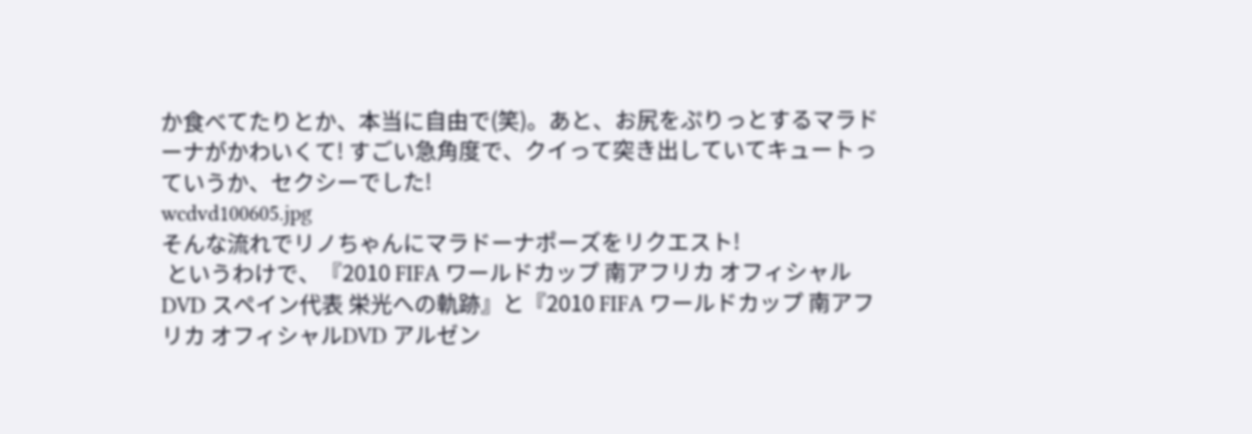か食べてたりとか、本当に自由で(笑)。あと、お尻をぷりっとするマラドーナがかわいくて! すごい急角度で、クイって突き出していてキュートっていうか、セクシーでした!
wcdvd100605.jpg
そんな流れでリノちゃんにマラドーナポーズをリクエスト!
 というわけで、『2010 FIFA ワールドカップ 南アフリカ オフィシャルDVD スペイン代表 栄光への軌跡』と『2010 FIFA ワールドカップ 南アフリカ オフィシャルDVD アルゼン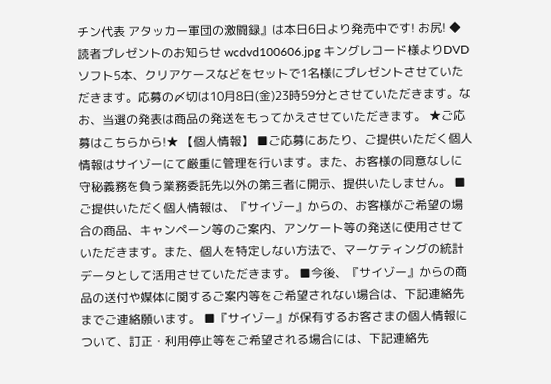チン代表 アタッカー軍団の激闘録』は本日6日より発売中です! お尻! ◆読者プレゼントのお知らせ wcdvd100606.jpg キングレコード様よりDVDソフト5本、クリアケースなどをセットで1名様にプレゼントさせていただきます。応募の〆切は10月8日(金)23時59分とさせていただきます。なお、当選の発表は商品の発送をもってかえさせていただきます。 ★ご応募はこちらから!★ 【個人情報】 ■ご応募にあたり、ご提供いただく個人情報はサイゾーにて厳重に管理を行います。また、お客様の同意なしに守秘義務を負う業務委託先以外の第三者に開示、提供いたしません。 ■ご提供いただく個人情報は、『サイゾー』からの、お客様がご希望の場合の商品、キャンペーン等のご案内、アンケート等の発送に使用させていただきます。また、個人を特定しない方法で、マーケティングの統計データとして活用させていただきます。 ■今後、『サイゾー』からの商品の送付や媒体に関するご案内等をご希望されない場合は、下記連絡先までご連絡願います。 ■『サイゾー』が保有するお客さまの個人情報について、訂正・利用停止等をご希望される場合には、下記連絡先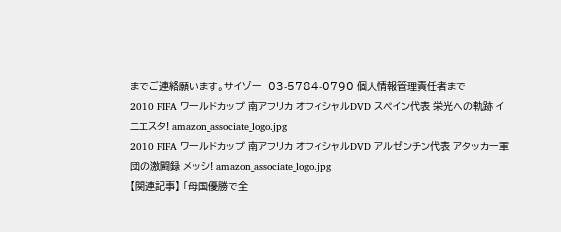までご連絡願います。サイゾー  03-5784-0790 個人情報管理責任者まで
2010 FIFA ワールドカップ 南アフリカ オフィシャルDVD スペイン代表 栄光への軌跡 イニエスタ! amazon_associate_logo.jpg
2010 FIFA ワールドカップ 南アフリカ オフィシャルDVD アルゼンチン代表 アタッカー軍団の激闘録 メッシ! amazon_associate_logo.jpg
【関連記事】 「母国優勝で全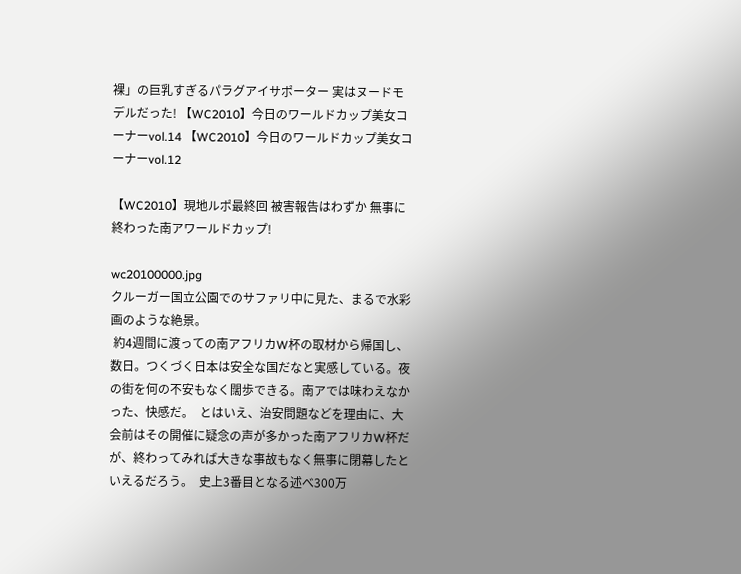裸」の巨乳すぎるパラグアイサポーター 実はヌードモデルだった! 【WC2010】今日のワールドカップ美女コーナーvol.14 【WC2010】今日のワールドカップ美女コーナーvol.12

【WC2010】現地ルポ最終回 被害報告はわずか 無事に終わった南アワールドカップ!

wc20100000.jpg
クルーガー国立公園でのサファリ中に見た、まるで水彩画のような絶景。
 約4週間に渡っての南アフリカW杯の取材から帰国し、数日。つくづく日本は安全な国だなと実感している。夜の街を何の不安もなく闊歩できる。南アでは味わえなかった、快感だ。  とはいえ、治安問題などを理由に、大会前はその開催に疑念の声が多かった南アフリカW杯だが、終わってみれば大きな事故もなく無事に閉幕したといえるだろう。  史上3番目となる述べ300万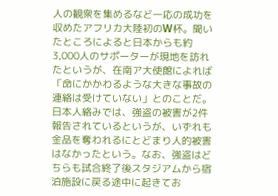人の観衆を集めるなど一応の成功を収めたアフリカ大陸初のW杯。聞いたところによると日本からも約3,000人のサポーターが現地を訪れたというが、在南ア大使館によれば「命にかかわるような大きな事故の連絡は受けていない」とのことだ。  日本人絡みでは、強盗の被害が2件報告されているというが、いずれも金品を奪われるにとどまり人的被害はなかったという。なお、強盗はどちらも試合終了後スタジアムから宿泊施設に戻る途中に起きてお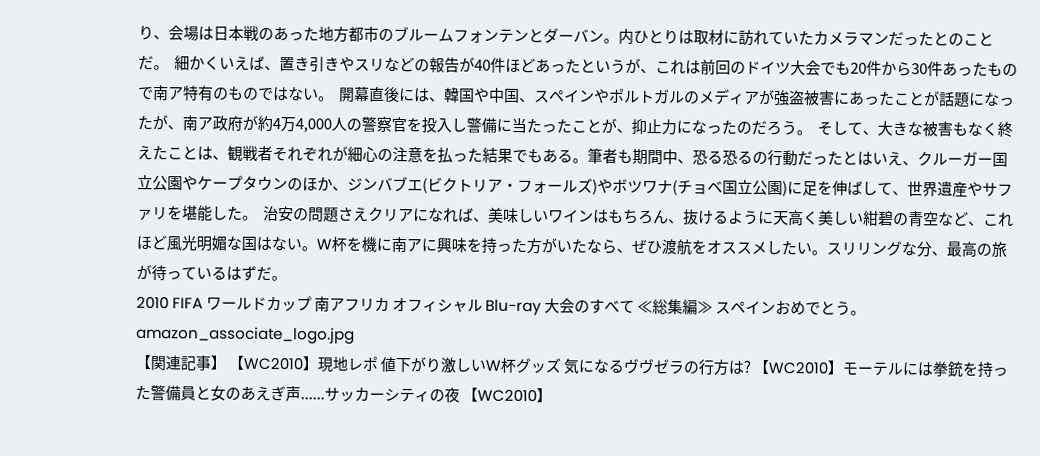り、会場は日本戦のあった地方都市のブルームフォンテンとダーバン。内ひとりは取材に訪れていたカメラマンだったとのことだ。  細かくいえば、置き引きやスリなどの報告が40件ほどあったというが、これは前回のドイツ大会でも20件から30件あったもので南ア特有のものではない。  開幕直後には、韓国や中国、スペインやポルトガルのメディアが強盗被害にあったことが話題になったが、南ア政府が約4万4,000人の警察官を投入し警備に当たったことが、抑止力になったのだろう。  そして、大きな被害もなく終えたことは、観戦者それぞれが細心の注意を払った結果でもある。筆者も期間中、恐る恐るの行動だったとはいえ、クルーガー国立公園やケープタウンのほか、ジンバブエ(ビクトリア・フォールズ)やボツワナ(チョベ国立公園)に足を伸ばして、世界遺産やサファリを堪能した。  治安の問題さえクリアになれば、美味しいワインはもちろん、抜けるように天高く美しい紺碧の青空など、これほど風光明媚な国はない。W杯を機に南アに興味を持った方がいたなら、ぜひ渡航をオススメしたい。スリリングな分、最高の旅が待っているはずだ。
2010 FIFA ワールドカップ 南アフリカ オフィシャル Blu-ray 大会のすべて ≪総集編≫ スペインおめでとう。 amazon_associate_logo.jpg
【関連記事】 【WC2010】現地レポ 値下がり激しいW杯グッズ 気になるヴヴゼラの行方は? 【WC2010】モーテルには拳銃を持った警備員と女のあえぎ声......サッカーシティの夜 【WC2010】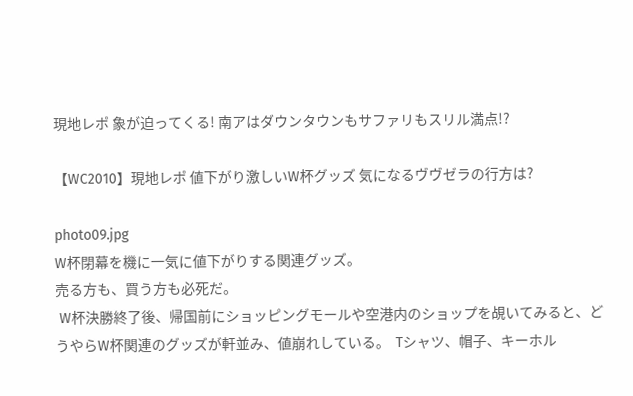現地レポ 象が迫ってくる! 南アはダウンタウンもサファリもスリル満点!?

【WC2010】現地レポ 値下がり激しいW杯グッズ 気になるヴヴゼラの行方は?

photo09.jpg
W杯閉幕を機に一気に値下がりする関連グッズ。
売る方も、買う方も必死だ。
 W杯決勝終了後、帰国前にショッピングモールや空港内のショップを覘いてみると、どうやらW杯関連のグッズが軒並み、値崩れしている。  Tシャツ、帽子、キーホル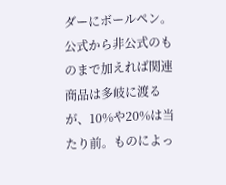ダーにボールペン。公式から非公式のものまで加えれば関連商品は多岐に渡るが、10%や20%は当たり前。ものによっ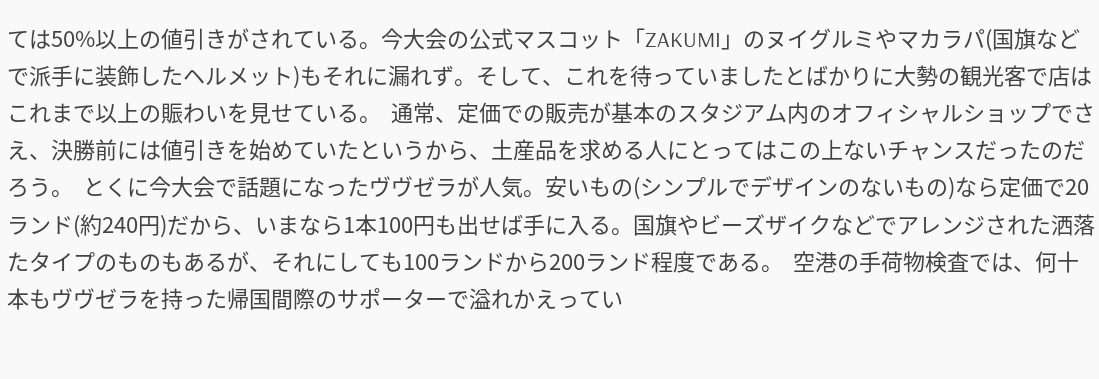ては50%以上の値引きがされている。今大会の公式マスコット「ZAKUMI」のヌイグルミやマカラパ(国旗などで派手に装飾したヘルメット)もそれに漏れず。そして、これを待っていましたとばかりに大勢の観光客で店はこれまで以上の賑わいを見せている。  通常、定価での販売が基本のスタジアム内のオフィシャルショップでさえ、決勝前には値引きを始めていたというから、土産品を求める人にとってはこの上ないチャンスだったのだろう。  とくに今大会で話題になったヴヴゼラが人気。安いもの(シンプルでデザインのないもの)なら定価で20ランド(約240円)だから、いまなら1本100円も出せば手に入る。国旗やビーズザイクなどでアレンジされた洒落たタイプのものもあるが、それにしても100ランドから200ランド程度である。  空港の手荷物検査では、何十本もヴヴゼラを持った帰国間際のサポーターで溢れかえってい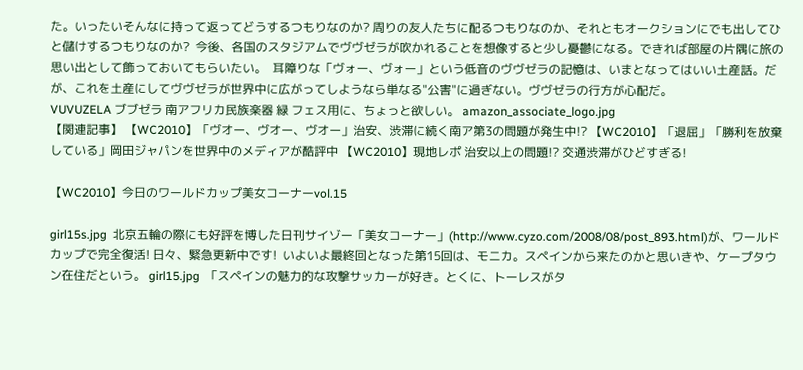た。いったいそんなに持って返ってどうするつもりなのか? 周りの友人たちに配るつもりなのか、それともオークションにでも出してひと儲けするつもりなのか?  今後、各国のスタジアムでヴヴゼラが吹かれることを想像すると少し憂鬱になる。できれば部屋の片隅に旅の思い出として飾っておいてもらいたい。  耳障りな「ヴォー、ヴォー」という低音のヴヴゼラの記憶は、いまとなってはいい土産話。だが、これを土産にしてヴヴゼラが世界中に広がってしようなら単なる"公害"に過ぎない。ヴヴゼラの行方が心配だ。
VUVUZELA ブブゼラ 南アフリカ民族楽器 緑 フェス用に、ちょっと欲しい。 amazon_associate_logo.jpg
【関連記事】 【WC2010】「ヴオー、ヴオー、ヴオー」治安、渋滞に続く南ア第3の問題が発生中!? 【WC2010】「退屈」「勝利を放棄している」岡田ジャパンを世界中のメディアが酷評中 【WC2010】現地レポ 治安以上の問題!? 交通渋滞がひどすぎる!

【WC2010】今日のワールドカップ美女コーナーvol.15

girl15s.jpg  北京五輪の際にも好評を博した日刊サイゾー「美女コーナー」(http://www.cyzo.com/2008/08/post_893.html)が、ワールドカップで完全復活! 日々、緊急更新中です!  いよいよ最終回となった第15回は、モニカ。スペインから来たのかと思いきや、ケープタウン在住だという。 girl15.jpg  「スペインの魅力的な攻撃サッカーが好き。とくに、トーレスがタ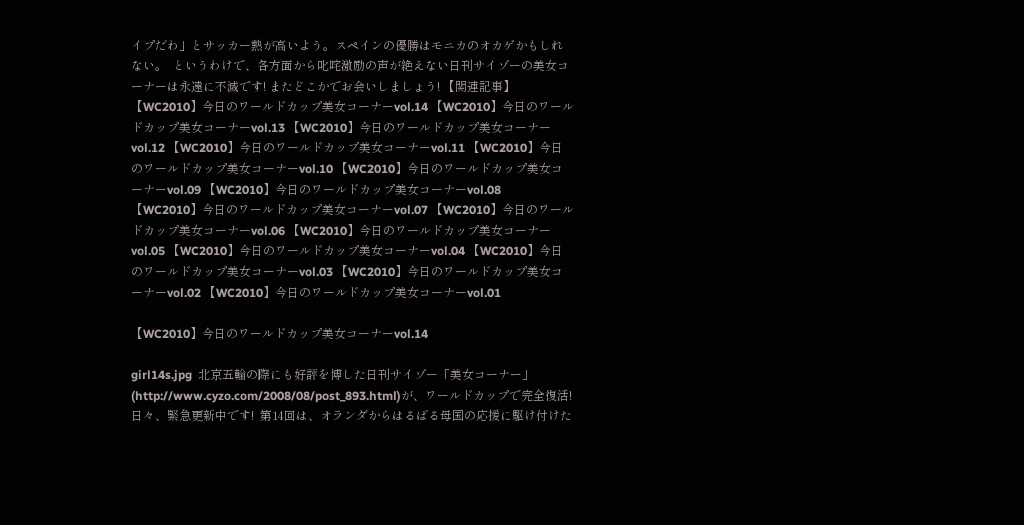イプだわ」とサッカー熱が高いよう。スペインの優勝はモニカのオカゲかもしれない。  というわけで、各方面から叱咤激励の声が絶えない日刊サイゾーの美女コーナーは永遠に不滅です! またどこかでお会いしましょう! 【関連記事】 【WC2010】今日のワールドカップ美女コーナーvol.14 【WC2010】今日のワールドカップ美女コーナーvol.13 【WC2010】今日のワールドカップ美女コーナーvol.12 【WC2010】今日のワールドカップ美女コーナーvol.11 【WC2010】今日のワールドカップ美女コーナーvol.10 【WC2010】今日のワールドカップ美女コーナーvol.09 【WC2010】今日のワールドカップ美女コーナーvol.08 【WC2010】今日のワールドカップ美女コーナーvol.07 【WC2010】今日のワールドカップ美女コーナーvol.06 【WC2010】今日のワールドカップ美女コーナーvol.05 【WC2010】今日のワールドカップ美女コーナーvol.04 【WC2010】今日のワールドカップ美女コーナーvol.03 【WC2010】今日のワールドカップ美女コーナーvol.02 【WC2010】今日のワールドカップ美女コーナーvol.01

【WC2010】今日のワールドカップ美女コーナーvol.14

girl14s.jpg  北京五輪の際にも好評を博した日刊サイゾー「美女コーナー」(http://www.cyzo.com/2008/08/post_893.html)が、ワールドカップで完全復活! 日々、緊急更新中です!  第14回は、オランダからはるばる母国の応援に駆け付けた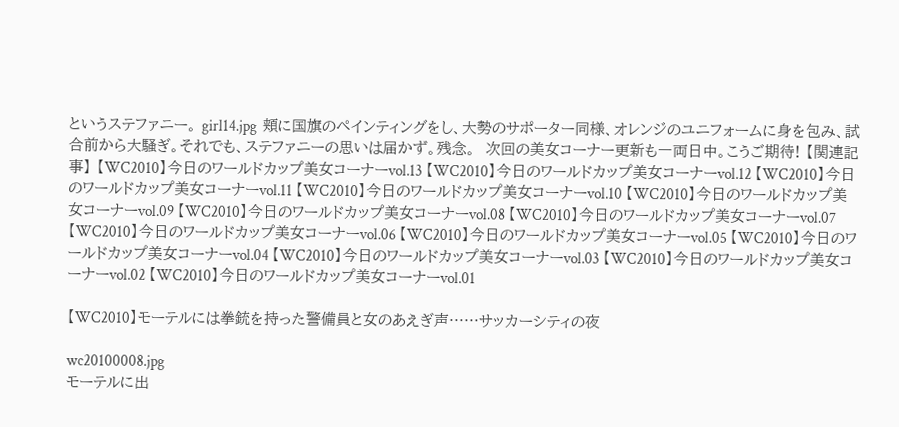というステファニー。 girl14.jpg  頬に国旗のペインティングをし、大勢のサポーター同様、オレンジのユニフォームに身を包み、試合前から大騒ぎ。それでも、ステファニーの思いは届かず。残念。  次回の美女コーナー更新も一両日中。こうご期待! 【関連記事】 【WC2010】今日のワールドカップ美女コーナーvol.13 【WC2010】今日のワールドカップ美女コーナーvol.12 【WC2010】今日のワールドカップ美女コーナーvol.11 【WC2010】今日のワールドカップ美女コーナーvol.10 【WC2010】今日のワールドカップ美女コーナーvol.09 【WC2010】今日のワールドカップ美女コーナーvol.08 【WC2010】今日のワールドカップ美女コーナーvol.07 【WC2010】今日のワールドカップ美女コーナーvol.06 【WC2010】今日のワールドカップ美女コーナーvol.05 【WC2010】今日のワールドカップ美女コーナーvol.04 【WC2010】今日のワールドカップ美女コーナーvol.03 【WC2010】今日のワールドカップ美女コーナーvol.02 【WC2010】今日のワールドカップ美女コーナーvol.01

【WC2010】モーテルには拳銃を持った警備員と女のあえぎ声……サッカーシティの夜

wc20100008.jpg
モーテルに出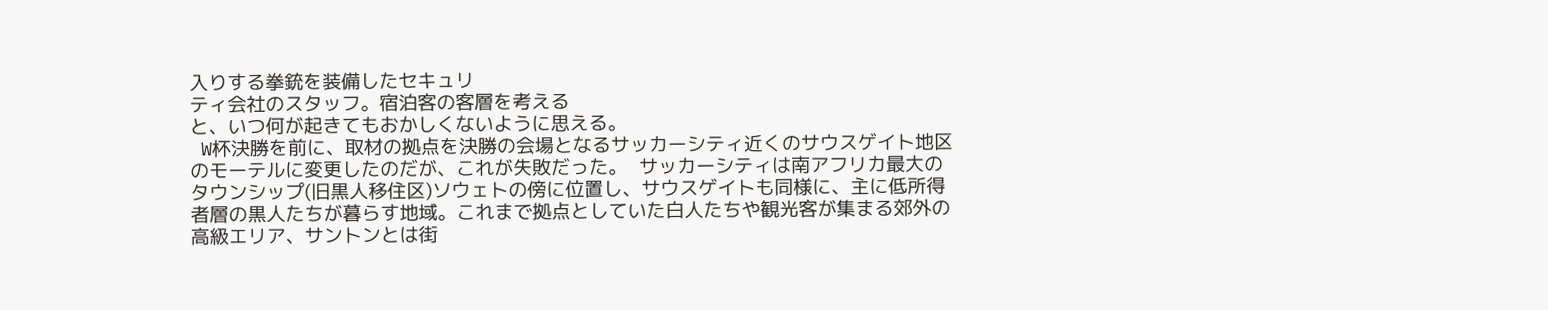入りする拳銃を装備したセキュリ
ティ会社のスタッフ。宿泊客の客層を考える
と、いつ何が起きてもおかしくないように思える。
 W杯決勝を前に、取材の拠点を決勝の会場となるサッカーシティ近くのサウスゲイト地区のモーテルに変更したのだが、これが失敗だった。  サッカーシティは南アフリカ最大のタウンシップ(旧黒人移住区)ソウェトの傍に位置し、サウスゲイトも同様に、主に低所得者層の黒人たちが暮らす地域。これまで拠点としていた白人たちや観光客が集まる郊外の高級エリア、サントンとは街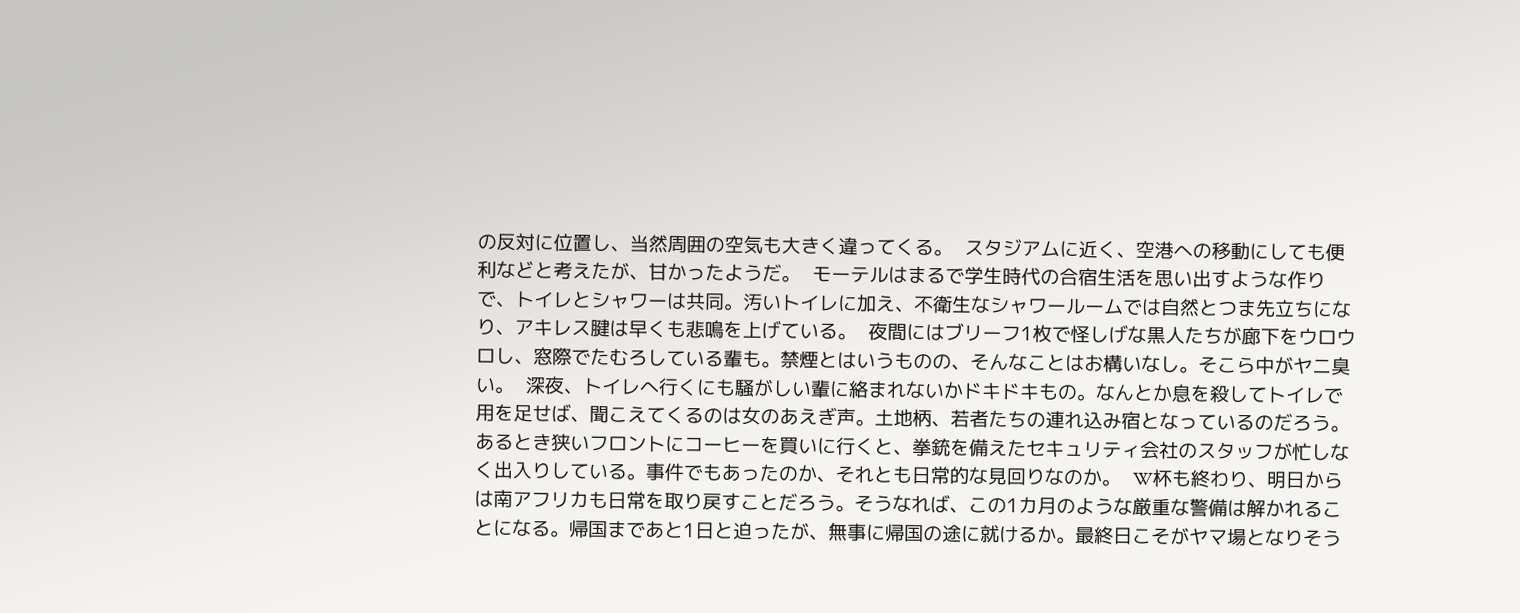の反対に位置し、当然周囲の空気も大きく違ってくる。  スタジアムに近く、空港への移動にしても便利などと考えたが、甘かったようだ。  モーテルはまるで学生時代の合宿生活を思い出すような作りで、トイレとシャワーは共同。汚いトイレに加え、不衛生なシャワールームでは自然とつま先立ちになり、アキレス腱は早くも悲鳴を上げている。  夜間にはブリーフ1枚で怪しげな黒人たちが廊下をウロウロし、窓際でたむろしている輩も。禁煙とはいうものの、そんなことはお構いなし。そこら中がヤニ臭い。  深夜、トイレへ行くにも騒がしい輩に絡まれないかドキドキもの。なんとか息を殺してトイレで用を足せば、聞こえてくるのは女のあえぎ声。土地柄、若者たちの連れ込み宿となっているのだろう。  あるとき狭いフロントにコーヒーを買いに行くと、拳銃を備えたセキュリティ会社のスタッフが忙しなく出入りしている。事件でもあったのか、それとも日常的な見回りなのか。  W杯も終わり、明日からは南アフリカも日常を取り戻すことだろう。そうなれば、この1カ月のような厳重な警備は解かれることになる。帰国まであと1日と迫ったが、無事に帰国の途に就けるか。最終日こそがヤマ場となりそう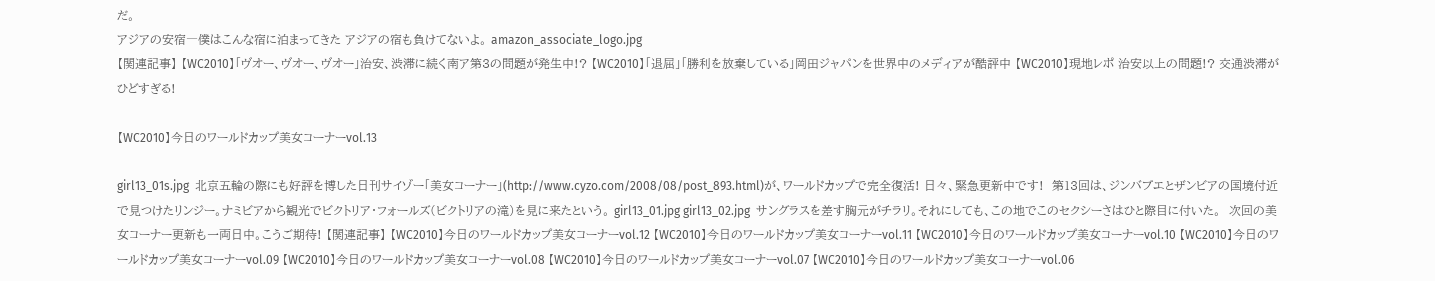だ。
アジアの安宿―僕はこんな宿に泊まってきた アジアの宿も負けてないよ。 amazon_associate_logo.jpg
【関連記事】 【WC2010】「ヴオー、ヴオー、ヴオー」治安、渋滞に続く南ア第3の問題が発生中!? 【WC2010】「退屈」「勝利を放棄している」岡田ジャパンを世界中のメディアが酷評中 【WC2010】現地レポ 治安以上の問題!? 交通渋滞がひどすぎる!

【WC2010】今日のワールドカップ美女コーナーvol.13

girl13_01s.jpg  北京五輪の際にも好評を博した日刊サイゾー「美女コーナー」(http://www.cyzo.com/2008/08/post_893.html)が、ワールドカップで完全復活! 日々、緊急更新中です!  第13回は、ジンバブエとザンビアの国境付近で見つけたリンジー。ナミビアから観光でビクトリア・フォールズ(ビクトリアの滝)を見に来たという。 girl13_01.jpg girl13_02.jpg  サングラスを差す胸元がチラリ。それにしても、この地でこのセクシーさはひと際目に付いた。  次回の美女コーナー更新も一両日中。こうご期待! 【関連記事】 【WC2010】今日のワールドカップ美女コーナーvol.12 【WC2010】今日のワールドカップ美女コーナーvol.11 【WC2010】今日のワールドカップ美女コーナーvol.10 【WC2010】今日のワールドカップ美女コーナーvol.09 【WC2010】今日のワールドカップ美女コーナーvol.08 【WC2010】今日のワールドカップ美女コーナーvol.07 【WC2010】今日のワールドカップ美女コーナーvol.06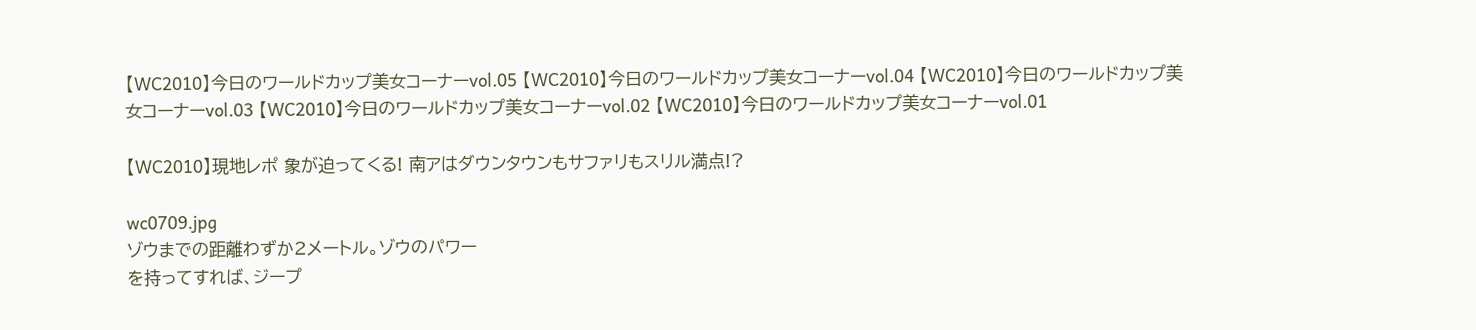【WC2010】今日のワールドカップ美女コーナーvol.05 【WC2010】今日のワールドカップ美女コーナーvol.04 【WC2010】今日のワールドカップ美女コーナーvol.03 【WC2010】今日のワールドカップ美女コーナーvol.02 【WC2010】今日のワールドカップ美女コーナーvol.01

【WC2010】現地レポ 象が迫ってくる! 南アはダウンタウンもサファリもスリル満点!?

wc0709.jpg
ゾウまでの距離わずか2メートル。ゾウのパワー
を持ってすれば、ジープ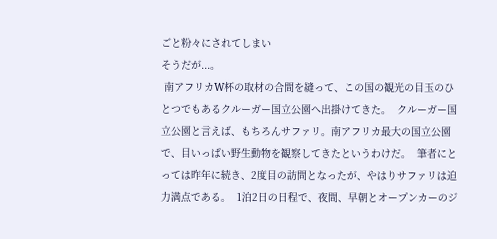ごと粉々にされてしまい
そうだが...。
 南アフリカW杯の取材の合間を縫って、この国の観光の目玉のひとつでもあるクルーガー国立公園へ出掛けてきた。  クルーガー国立公園と言えば、もちろんサファリ。南アフリカ最大の国立公園で、目いっぱい野生動物を観察してきたというわけだ。  筆者にとっては昨年に続き、2度目の訪問となったが、やはりサファリは迫力満点である。  1泊2日の日程で、夜間、早朝とオープンカーのジ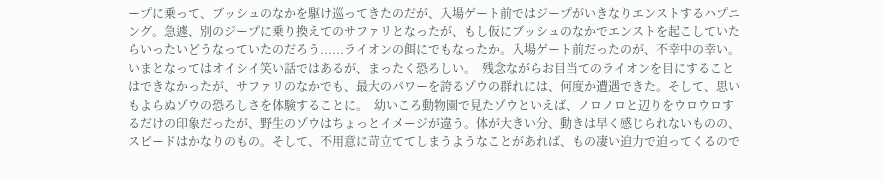ープに乗って、ブッシュのなかを駆け巡ってきたのだが、入場ゲート前ではジープがいきなりエンストするハプニング。急遽、別のジープに乗り換えてのサファリとなったが、もし仮にブッシュのなかでエンストを起こしていたらいったいどうなっていたのだろう......ライオンの餌にでもなったか。入場ゲート前だったのが、不幸中の幸い。いまとなってはオイシイ笑い話ではあるが、まったく恐ろしい。  残念ながらお目当てのライオンを目にすることはできなかったが、サファリのなかでも、最大のパワーを誇るゾウの群れには、何度か遭遇できた。そして、思いもよらぬゾウの恐ろしさを体験することに。  幼いころ動物園で見たゾウといえば、ノロノロと辺りをウロウロするだけの印象だったが、野生のゾウはちょっとイメージが違う。体が大きい分、動きは早く感じられないものの、スピードはかなりのもの。そして、不用意に苛立ててしまうようなことがあれば、もの凄い迫力で迫ってくるので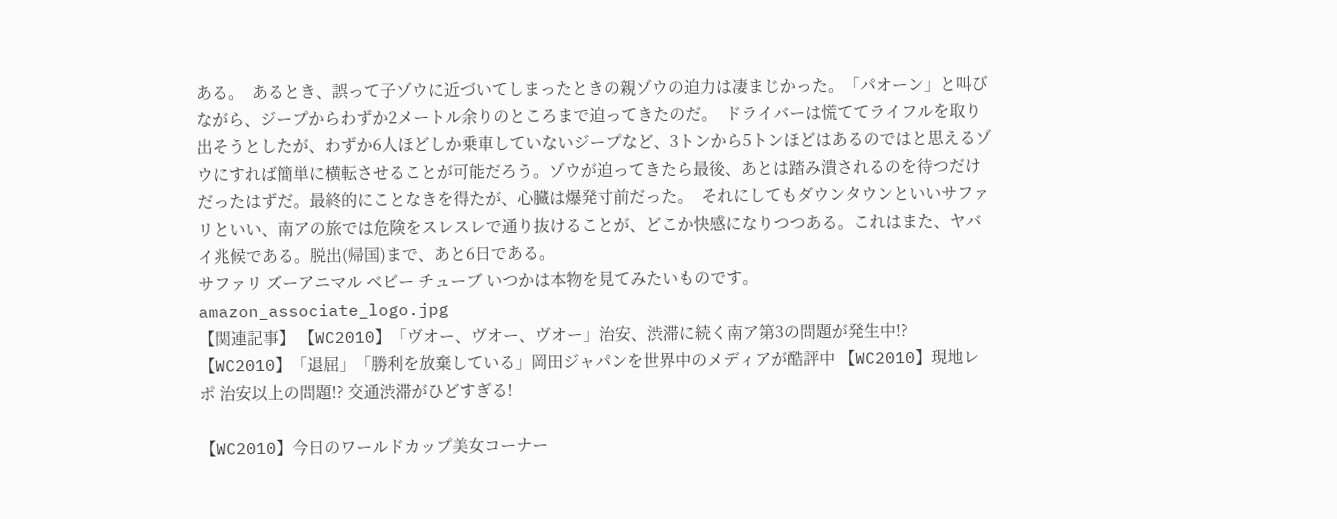ある。  あるとき、誤って子ゾウに近づいてしまったときの親ゾウの迫力は凄まじかった。「パオーン」と叫びながら、ジープからわずか2メートル余りのところまで迫ってきたのだ。  ドライバーは慌ててライフルを取り出そうとしたが、わずか6人ほどしか乗車していないジープなど、3トンから5トンほどはあるのではと思えるゾウにすれば簡単に横転させることが可能だろう。ゾウが迫ってきたら最後、あとは踏み潰されるのを待つだけだったはずだ。最終的にことなきを得たが、心臓は爆発寸前だった。  それにしてもダウンタウンといいサファリといい、南アの旅では危険をスレスレで通り抜けることが、どこか快感になりつつある。これはまた、ヤバイ兆候である。脱出(帰国)まで、あと6日である。
サファリ ズーアニマル ベビー チューブ いつかは本物を見てみたいものです。 amazon_associate_logo.jpg
【関連記事】 【WC2010】「ヴオー、ヴオー、ヴオー」治安、渋滞に続く南ア第3の問題が発生中!? 【WC2010】「退屈」「勝利を放棄している」岡田ジャパンを世界中のメディアが酷評中 【WC2010】現地レポ 治安以上の問題!? 交通渋滞がひどすぎる!

【WC2010】今日のワールドカップ美女コーナー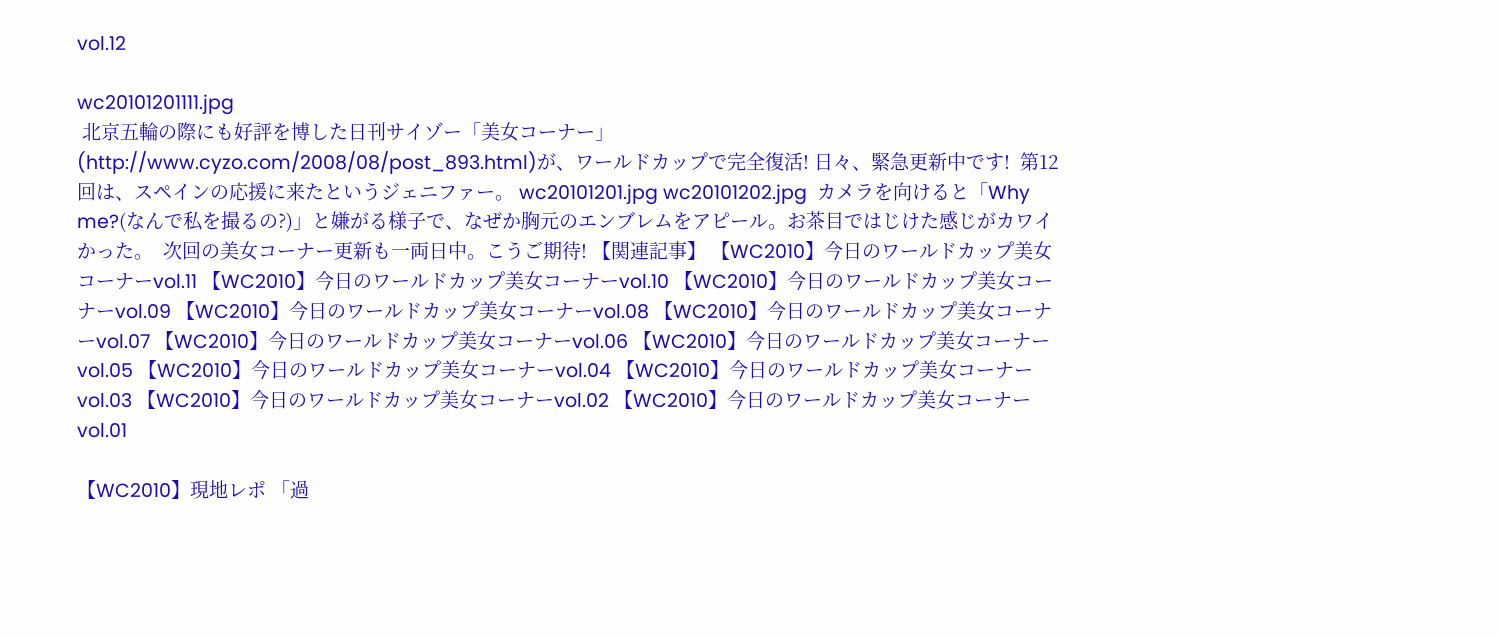vol.12

wc20101201111.jpg
 北京五輪の際にも好評を博した日刊サイゾー「美女コーナー」(http://www.cyzo.com/2008/08/post_893.html)が、ワールドカップで完全復活! 日々、緊急更新中です!  第12回は、スペインの応援に来たというジェニファー。 wc20101201.jpg wc20101202.jpg  カメラを向けると「Why me?(なんで私を撮るの?)」と嫌がる様子で、なぜか胸元のエンブレムをアピール。お茶目ではじけた感じがカワイかった。  次回の美女コーナー更新も一両日中。こうご期待! 【関連記事】 【WC2010】今日のワールドカップ美女コーナーvol.11 【WC2010】今日のワールドカップ美女コーナーvol.10 【WC2010】今日のワールドカップ美女コーナーvol.09 【WC2010】今日のワールドカップ美女コーナーvol.08 【WC2010】今日のワールドカップ美女コーナーvol.07 【WC2010】今日のワールドカップ美女コーナーvol.06 【WC2010】今日のワールドカップ美女コーナーvol.05 【WC2010】今日のワールドカップ美女コーナーvol.04 【WC2010】今日のワールドカップ美女コーナーvol.03 【WC2010】今日のワールドカップ美女コーナーvol.02 【WC2010】今日のワールドカップ美女コーナーvol.01

【WC2010】現地レポ 「過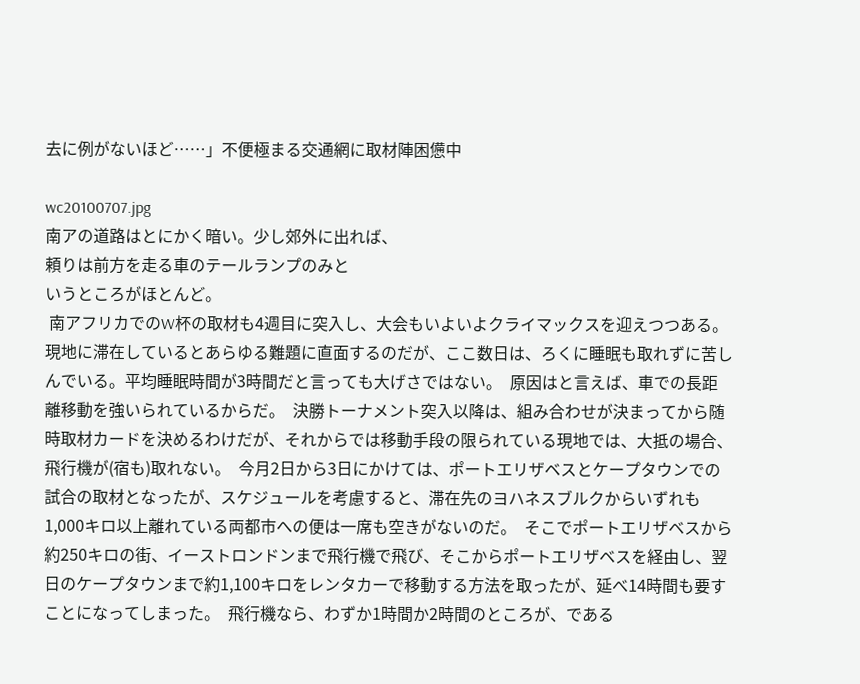去に例がないほど……」不便極まる交通網に取材陣困憊中

wc20100707.jpg
南アの道路はとにかく暗い。少し郊外に出れば、
頼りは前方を走る車のテールランプのみと
いうところがほとんど。
 南アフリカでのW杯の取材も4週目に突入し、大会もいよいよクライマックスを迎えつつある。  現地に滞在しているとあらゆる難題に直面するのだが、ここ数日は、ろくに睡眠も取れずに苦しんでいる。平均睡眠時間が3時間だと言っても大げさではない。  原因はと言えば、車での長距離移動を強いられているからだ。  決勝トーナメント突入以降は、組み合わせが決まってから随時取材カードを決めるわけだが、それからでは移動手段の限られている現地では、大抵の場合、飛行機が(宿も)取れない。  今月2日から3日にかけては、ポートエリザベスとケープタウンでの試合の取材となったが、スケジュールを考慮すると、滞在先のヨハネスブルクからいずれも1,000キロ以上離れている両都市への便は一席も空きがないのだ。  そこでポートエリザベスから約250キロの街、イーストロンドンまで飛行機で飛び、そこからポートエリザベスを経由し、翌日のケープタウンまで約1,100キロをレンタカーで移動する方法を取ったが、延べ14時間も要すことになってしまった。  飛行機なら、わずか1時間か2時間のところが、である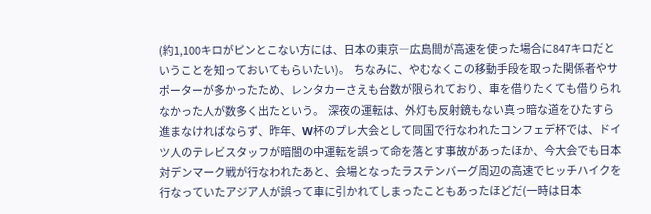(約1,100キロがピンとこない方には、日本の東京―広島間が高速を使った場合に847キロだということを知っておいてもらいたい)。  ちなみに、やむなくこの移動手段を取った関係者やサポーターが多かったため、レンタカーさえも台数が限られており、車を借りたくても借りられなかった人が数多く出たという。  深夜の運転は、外灯も反射鏡もない真っ暗な道をひたすら進まなければならず、昨年、W杯のプレ大会として同国で行なわれたコンフェデ杯では、ドイツ人のテレビスタッフが暗闇の中運転を誤って命を落とす事故があったほか、今大会でも日本対デンマーク戦が行なわれたあと、会場となったラステンバーグ周辺の高速でヒッチハイクを行なっていたアジア人が誤って車に引かれてしまったこともあったほどだ(一時は日本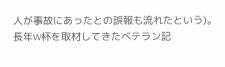人が事故にあったとの誤報も流れたという)。  長年W杯を取材してきたベテラン記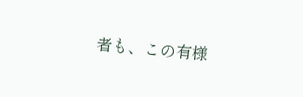者も、この有様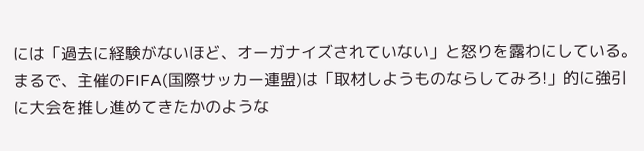には「過去に経験がないほど、オーガナイズされていない」と怒りを露わにしている。まるで、主催のFIFA(国際サッカー連盟)は「取材しようものならしてみろ!」的に強引に大会を推し進めてきたかのような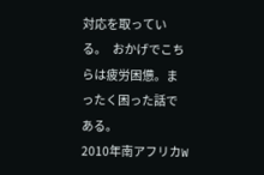対応を取っている。  おかげでこちらは疲労困憊。まったく困った話である。
2010年南アフリカW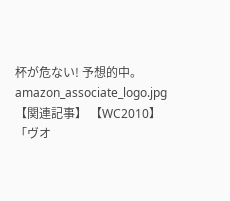杯が危ない! 予想的中。 amazon_associate_logo.jpg
【関連記事】 【WC2010】「ヴオ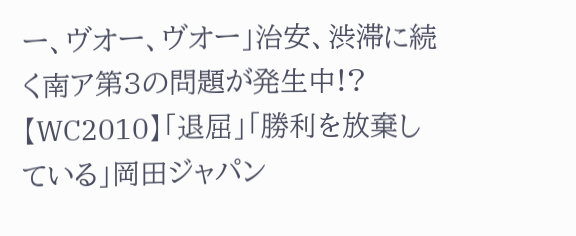ー、ヴオー、ヴオー」治安、渋滞に続く南ア第3の問題が発生中!? 【WC2010】「退屈」「勝利を放棄している」岡田ジャパン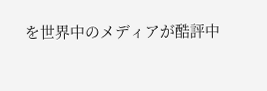を世界中のメディアが酷評中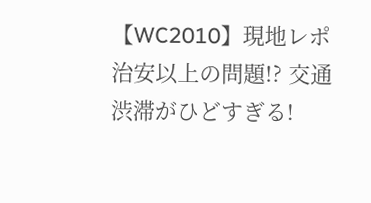【WC2010】現地レポ 治安以上の問題!? 交通渋滞がひどすぎる!